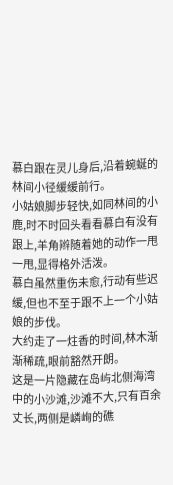慕白跟在灵儿身后,沿着蜿蜒的林间小径缓缓前行。
小姑娘脚步轻快,如同林间的小鹿,时不时回头看看慕白有没有跟上,羊角辫随着她的动作一甩一甩,显得格外活泼。
慕白虽然重伤未愈,行动有些迟缓,但也不至于跟不上一个小姑娘的步伐。
大约走了一炷香的时间,林木渐渐稀疏,眼前豁然开朗。
这是一片隐藏在岛屿北侧海湾中的小沙滩,沙滩不大,只有百余丈长,两侧是嶙峋的礁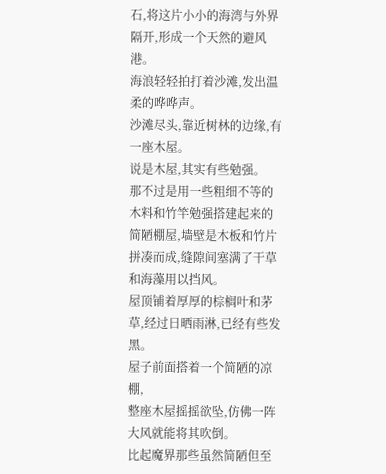石,将这片小小的海湾与外界隔开,形成一个天然的避风港。
海浪轻轻拍打着沙滩,发出温柔的哗哗声。
沙滩尽头,靠近树林的边缘,有一座木屋。
说是木屋,其实有些勉强。
那不过是用一些粗细不等的木料和竹竿勉强搭建起来的简陋棚屋,墙壁是木板和竹片拼凑而成,缝隙间塞满了干草和海藻用以挡风。
屋顶铺着厚厚的棕榈叶和茅草,经过日晒雨淋,已经有些发黑。
屋子前面搭着一个简陋的凉棚,
整座木屋摇摇欲坠,仿佛一阵大风就能将其吹倒。
比起魔界那些虽然简陋但至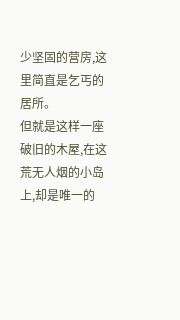少坚固的营房,这里简直是乞丐的居所。
但就是这样一座破旧的木屋,在这荒无人烟的小岛上,却是唯一的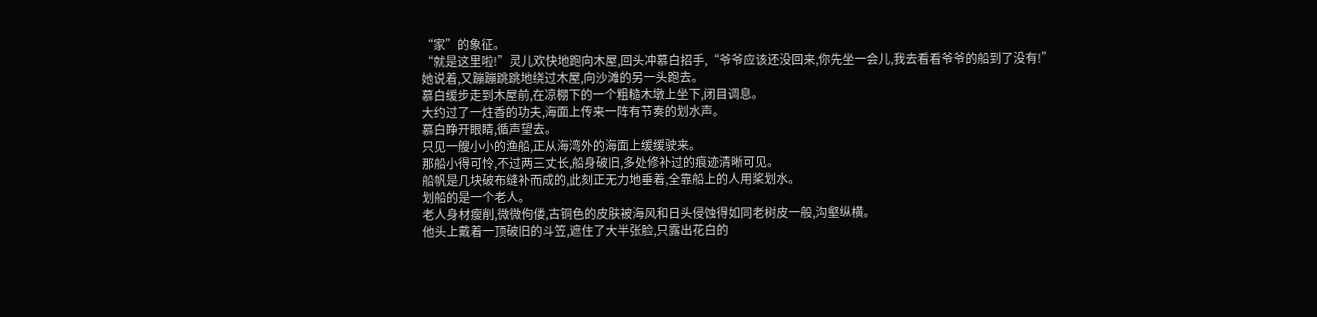“家”的象征。
“就是这里啦!”灵儿欢快地跑向木屋,回头冲慕白招手,“爷爷应该还没回来,你先坐一会儿,我去看看爷爷的船到了没有!”
她说着,又蹦蹦跳跳地绕过木屋,向沙滩的另一头跑去。
慕白缓步走到木屋前,在凉棚下的一个粗糙木墩上坐下,闭目调息。
大约过了一炷香的功夫,海面上传来一阵有节奏的划水声。
慕白睁开眼睛,循声望去。
只见一艘小小的渔船,正从海湾外的海面上缓缓驶来。
那船小得可怜,不过两三丈长,船身破旧,多处修补过的痕迹清晰可见。
船帆是几块破布缝补而成的,此刻正无力地垂着,全靠船上的人用桨划水。
划船的是一个老人。
老人身材瘦削,微微佝偻,古铜色的皮肤被海风和日头侵蚀得如同老树皮一般,沟壑纵横。
他头上戴着一顶破旧的斗笠,遮住了大半张脸,只露出花白的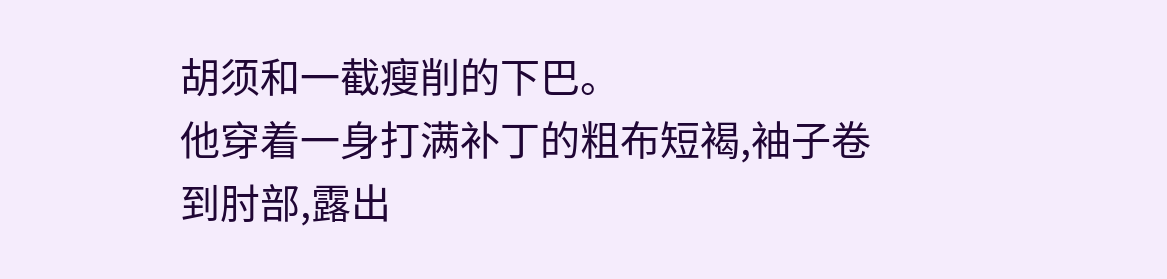胡须和一截瘦削的下巴。
他穿着一身打满补丁的粗布短褐,袖子卷到肘部,露出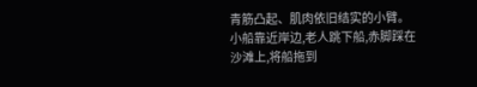青筋凸起、肌肉依旧结实的小臂。
小船靠近岸边,老人跳下船,赤脚踩在沙滩上,将船拖到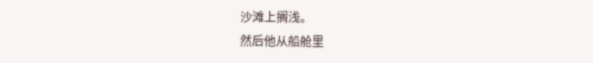沙滩上搁浅。
然后他从船舱里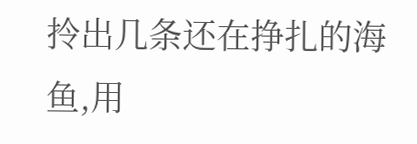拎出几条还在挣扎的海鱼,用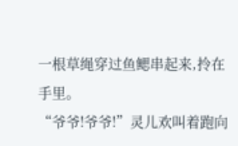一根草绳穿过鱼鳃串起来,拎在手里。
“爷爷!爷爷!”灵儿欢叫着跑向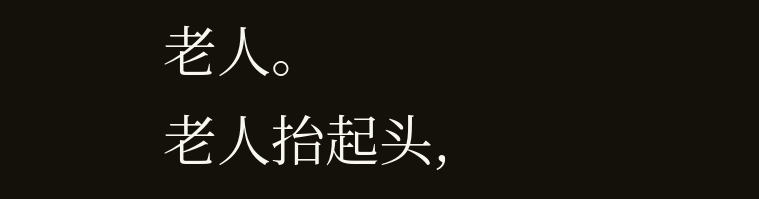老人。
老人抬起头,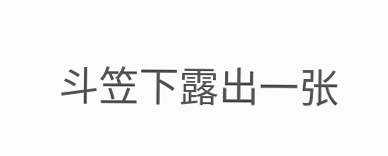斗笠下露出一张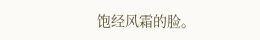饱经风霜的脸。